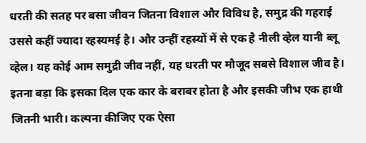धरती की सतह पर बसा जीवन जितना विशाल और विविध है, समुद्र की गहराई उससे कहीं ज्यादा रहस्यमई है। और उन्हीं रहस्यों में से एक है नीली व्हेल यानी ब्लू व्हेल। यह कोई आम समुद्री जीव नहीं, यह धरती पर मौजूद सबसे विशाल जीव है। इतना बड़ा कि इसका दिल एक कार के बराबर होता है और इसकी जीभ एक हाथी जितनी भारी। कल्पना कीजिए एक ऐसा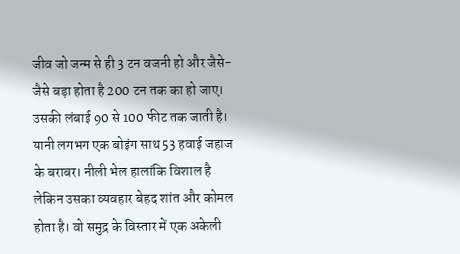जीव जो जन्म से ही 3 टन वजनी हो और जैसे-जैसे बड़ा होता है 200 टन तक का हो जाए। उसकी लंबाई 90 से 100 फीट तक जाती है। यानी लगभग एक बोइंग साथ 53 हवाई जहाज के बराबर। नीली भेल हालांकि विशाल है लेकिन उसका व्यवहार बेहद शांत और कोमल होता है। वो समुद्र के विस्तार में एक अकेली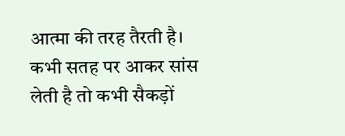आत्मा की तरह तैरती है। कभी सतह पर आकर सांस लेती है तो कभी सैकड़ों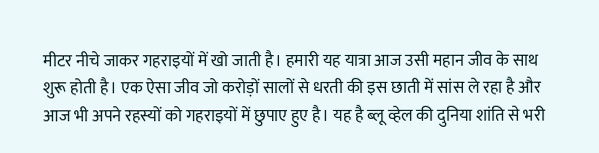मीटर नीचे जाकर गहराइयों में खो जाती है। हमारी यह यात्रा आज उसी महान जीव के साथ शुरू होती है। एक ऐसा जीव जो करोड़ों सालों से धरती की इस छाती में सांस ले रहा है और आज भी अपने रहस्यों को गहराइयों में छुपाए हुए है। यह है ब्लू व्हेल की दुनिया शांति से भरी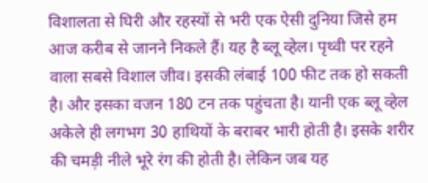विशालता से घिरी और रहस्यों से भरी एक ऐसी दुनिया जिसे हम आज करीब से जानने निकले हैं। यह है ब्लू व्हेल। पृथ्वी पर रहने वाला सबसे विशाल जीव। इसकी लंबाई 100 फीट तक हो सकती है। और इसका वजन 180 टन तक पहुंचता है। यानी एक ब्लू व्हेल अकेले ही लगभग 30 हाथियों के बराबर भारी होती है। इसके शरीर की चमड़ी नीले भूरे रंग की होती है। लेकिन जब यह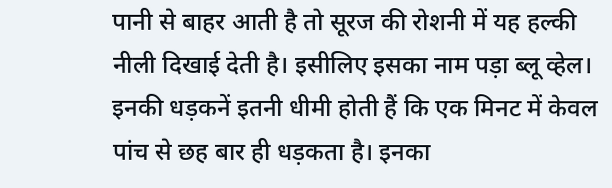पानी से बाहर आती है तो सूरज की रोशनी में यह हल्की नीली दिखाई देती है। इसीलिए इसका नाम पड़ा ब्लू व्हेल। इनकी धड़कनें इतनी धीमी होती हैं कि एक मिनट में केवल पांच से छह बार ही धड़कता है। इनका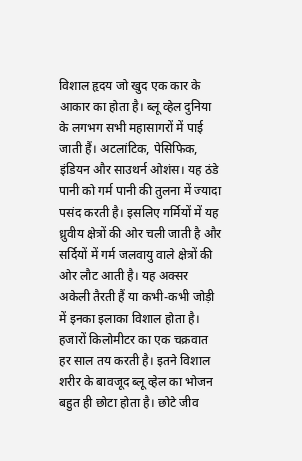विशाल हृदय जो खुद एक कार के आकार का होता है। ब्लू व्हेल दुनिया के लगभग सभी महासागरों में पाई जाती हैं। अटलांटिक, पेसिफिक, इंडियन और साउथर्न ओशंस। यह ठंडे पानी को गर्म पानी की तुलना में ज्यादा पसंद करती है। इसलिए गर्मियों में यह ध्रुवीय क्षेत्रों की ओर चली जाती है और सर्दियों में गर्म जलवायु वाले क्षेत्रों की ओर लौट आती है। यह अक्सर अकेली तैरती हैं या कभी-कभी जोड़ी में इनका इलाका विशाल होता है। हजारों किलोमीटर का एक चक्रवात हर साल तय करती है। इतने विशाल शरीर के बावजूद ब्लू व्हेल का भोजन बहुत ही छोटा होता है। छोटे जीव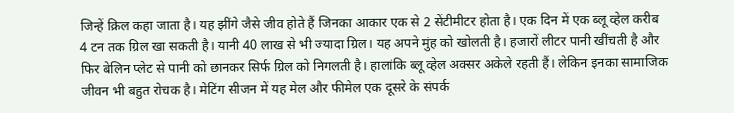जिन्हें क्रिल कहा जाता है। यह झींगे जैसे जीव होते हैं जिनका आकार एक से 2 सेंटीमीटर होता है। एक दिन में एक ब्लू व्हेल करीब 4 टन तक ग्रिल खा सकती है। यानी 40 लाख से भी ज्यादा ग्रिल। यह अपने मुंह को खोलती है। हजारों लीटर पानी खींचती है और फिर बेलिन प्लेट से पानी को छानकर सिर्फ ग्रिल को निगलती है। हालांकि ब्लू व्हेल अक्सर अकेले रहती हैं। लेकिन इनका सामाजिक जीवन भी बहुत रोचक है। मेटिंग सीजन में यह मेल और फीमेल एक दूसरे के संपर्क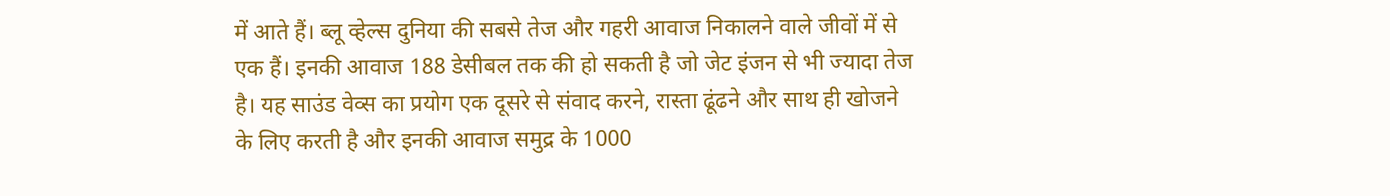में आते हैं। ब्लू व्हेल्स दुनिया की सबसे तेज और गहरी आवाज निकालने वाले जीवों में से एक हैं। इनकी आवाज 188 डेसीबल तक की हो सकती है जो जेट इंजन से भी ज्यादा तेज है। यह साउंड वेव्स का प्रयोग एक दूसरे से संवाद करने, रास्ता ढूंढने और साथ ही खोजने के लिए करती है और इनकी आवाज समुद्र के 1000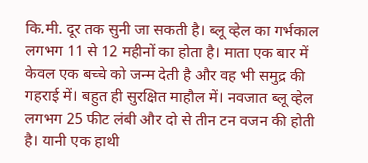कि.मी. दूर तक सुनी जा सकती है। ब्लू व्हेल का गर्भकाल लगभग 11 से 12 महीनों का होता है। माता एक बार में केवल एक बच्चे को जन्म देती है और वह भी समुद्र की गहराई में। बहुत ही सुरक्षित माहौल में। नवजात ब्लू व्हेल लगभग 25 फीट लंबी और दो से तीन टन वजन की होती है। यानी एक हाथी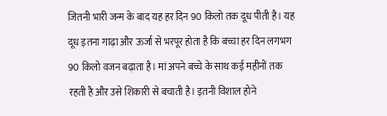जितनी भारी जन्म के बाद यह हर दिन 90 किलो तक दूध पीती है। यह दूध इतना गाढ़ा और ऊर्जा से भरपूर होता है कि बच्चा हर दिन लगभग 90 किलो वजन बढ़ाता है। मां अपने बच्चे के साथ कई महीनों तक रहती है और उसे शिकारी से बचाती है। इतनी विशाल होने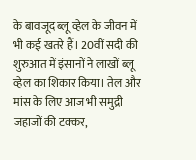के बावजूद ब्लू व्हेल के जीवन में भी कई खतरे हैं। 20वीं सदी की शुरुआत में इंसानों ने लाखों ब्लू व्हेल का शिकार किया। तेल और मांस के लिए आज भी समुद्री जहाजों की टक्कर,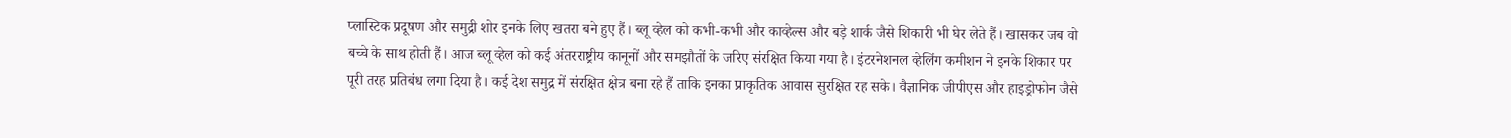प्लास्टिक प्रदूषण और समुद्री शोर इनके लिए खतरा बने हुए हैं। ब्लू व्हेल को कभी-कभी और काव्हेल्स और बड़े शार्क जैसे शिकारी भी घेर लेते हैं। खासकर जब वो बच्चे के साथ होती हैं। आज ब्लू व्हेल को कई अंतरराष्ट्रीय कानूनों और समझौतों के जरिए संरक्षित किया गया है। इंटरनेशनल व्हेलिंग कमीशन ने इनके शिकार पर पूरी तरह प्रतिबंध लगा दिया है। कई देश समुद्र में संरक्षित क्षेत्र बना रहे हैं ताकि इनका प्राकृतिक आवास सुरक्षित रह सके। वैज्ञानिक जीपीएस और हाइड्रोफोन जैसे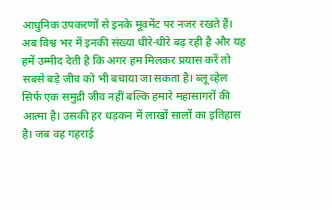आधुनिक उपकरणों से इनके मूवमेंट पर नजर रखते हैं। अब विश्व भर में इनकी संख्या धीरे-धीरे बढ़ रही है और यह हमें उम्मीद देती है कि अगर हम मिलकर प्रयास करें तो सबसे बड़े जीव को भी बचाया जा सकता है। ब्लू व्हेल सिर्फ एक समुद्री जीव नहीं बल्कि हमारे महासागरों की आत्मा है। उसकी हर धड़कन में लाखों सालों का इतिहास है। जब वह गहराई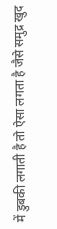में डुबकी लगाती है तो ऐसा लगता है जैसे समुद्र खुद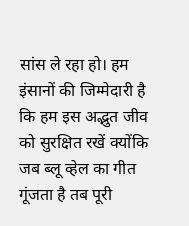सांस ले रहा हो। हम इंसानों की जिम्मेदारी है कि हम इस अद्भुत जीव को सुरक्षित रखें क्योंकि जब ब्लू व्हेल का गीत गूंजता है तब पूरी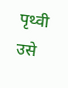पृथ्वी उसे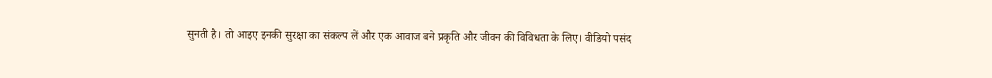सुनती है। तो आइए इनकी सुरक्षा का संकल्प लें और एक आवाज बने प्रकृति और जीवन की विविधता के लिए। वीडियो पसंद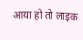आया हो तो लाइक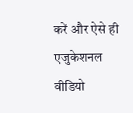करें और ऐसे ही एजुकेशनल वीडियो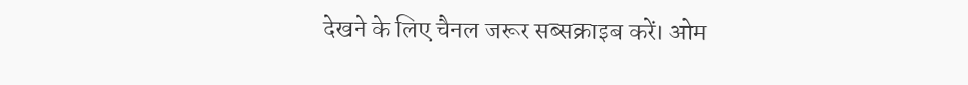देखने के लिए चैनल जरूर सब्सक्राइब करें। ओम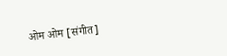ओम ओम [संगीत]